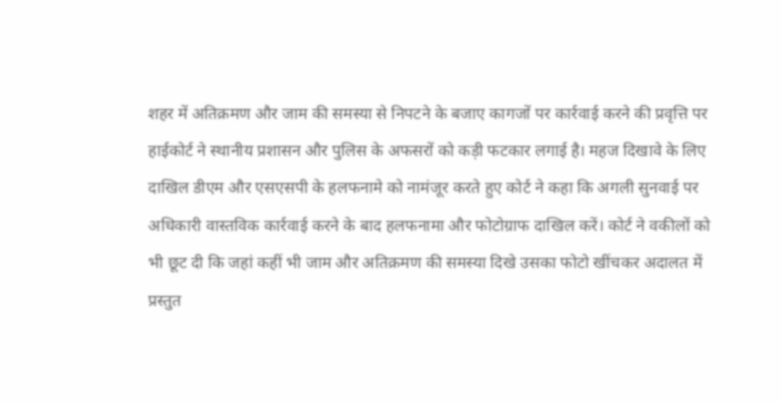शहर में अतिक्रमण और जाम की समस्या से निपटने के बजाए कागजों पर कार्रवाई करने की प्रवृत्ति पर हाईकोर्ट ने स्थानीय प्रशासन और पुलिस के अफसरों को कड़ी फटकार लगाई है। महज दिखावे के लिए दाखिल डीएम और एसएसपी के हलफनामे को नामंजूर करते हुए कोर्ट ने कहा कि अगली सुनवाई पर अधिकारी वास्तविक कार्रवाई करने के बाद हलफनामा और फोटोग्राफ दाखिल करें। कोर्ट ने वकीलों को भी छूट दी कि जहां कहीं भी जाम और अतिक्रमण की समस्या दिखे उसका फोटो खींचकर अदालत में प्रस्तुत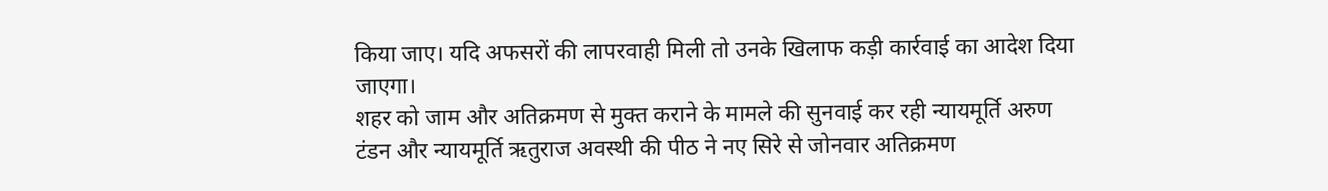किया जाए। यदि अफसरों की लापरवाही मिली तो उनके खिलाफ कड़ी कार्रवाई का आदेश दिया जाएगा।
शहर को जाम और अतिक्रमण से मुक्त कराने के मामले की सुनवाई कर रही न्यायमूर्ति अरुण टंडन और न्यायमूर्ति ऋतुराज अवस्थी की पीठ ने नए सिरे से जोनवार अतिक्रमण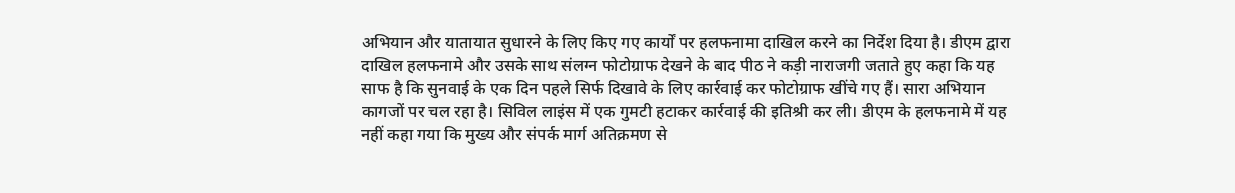अभियान और यातायात सुधारने के लिए किए गए कार्यों पर हलफनामा दाखिल करने का निर्देश दिया है। डीएम द्वारा दाखिल हलफनामे और उसके साथ संलग्न फोटोग्राफ देखने के बाद पीठ ने कड़ी नाराजगी जताते हुए कहा कि यह साफ है कि सुनवाई के एक दिन पहले सिर्फ दिखावे के लिए कार्रवाई कर फोटोग्राफ खींचे गए हैं। सारा अभियान कागजों पर चल रहा है। सिविल लाइंस में एक गुमटी हटाकर कार्रवाई की इतिश्री कर ली। डीएम के हलफनामे में यह नहीं कहा गया कि मुख्य और संपर्क मार्ग अतिक्रमण से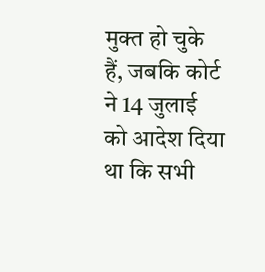मुक्त हो चुके हैं, जबकि कोर्ट ने 14 जुलाई को आदेश दिया था कि सभी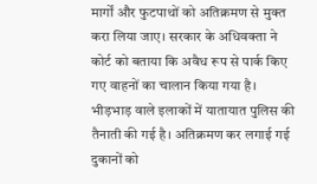मार्गों और फुटपाथों को अतिक्रमण से मुक्त करा लिया जाए। सरकार के अधिवक्ता ने कोर्ट को बताया कि अवैध रूप से पार्क किए गए वाहनों का चालान किया गया है। भीड़भाड़ वाले इलाकों में यातायात पुलिस की तैनाती की गई है। अतिक्रमण कर लगाई गई दुकानों को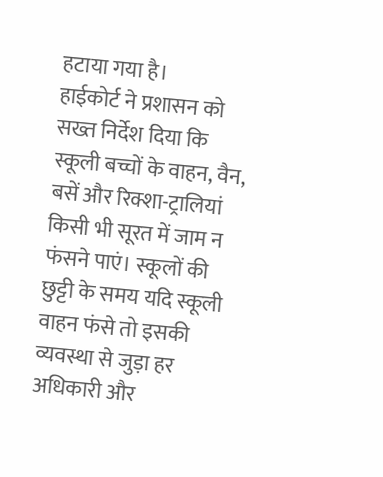हटाया गया है।
हाईकोर्ट ने प्रशासन को सख्त निर्देश दिया कि स्कूली बच्चों के वाहन, वैन, बसें और रिक्शा-ट्रालियां किसी भी सूरत में जाम न फंसने पाएं। स्कूलों की छुट्टी के समय यदि स्कूली वाहन फंसे तो इसकी व्यवस्था से जुड़ा हर अधिकारी और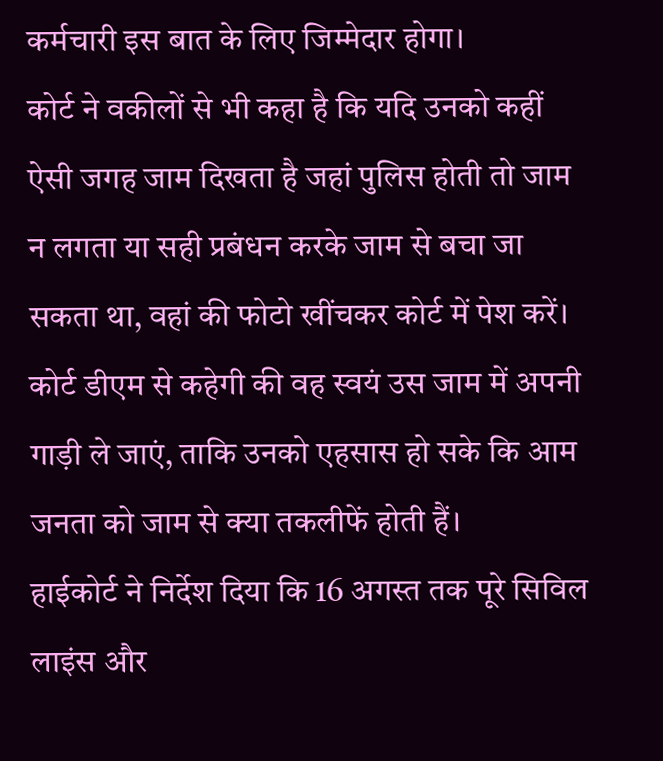कर्मचारी इस बात के लिए जिम्मेदार होगा।
कोर्ट ने वकीलों से भी कहा है कि यदि उनको कहीं ऐसी जगह जाम दिखता है जहां पुलिस होती तो जाम न लगता या सही प्रबंधन करके जाम से बचा जा सकता था, वहां की फोटो खींचकर कोर्ट में पेश करें। कोर्ट डीएम से कहेगी की वह स्वयं उस जाम में अपनी गाड़ी ले जाएं, ताकि उनको एहसास हो सके कि आम जनता को जाम से क्या तकलीफें होती हैं।
हाईकोर्ट ने निर्देश दिया कि 16 अगस्त तक पूरे सिविल लाइंस और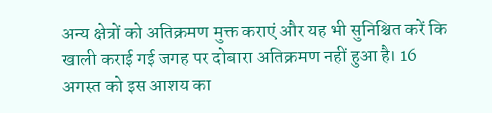अन्य क्षेत्रों को अतिक्रमण मुक्त कराएं और यह भी सुनिश्चित करें कि खाली कराई गई जगह पर दोबारा अतिक्रमण नहीं हुआ है। 16 अगस्त को इस आशय का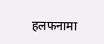हलफनामा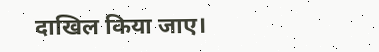दाखिल किया जाए।